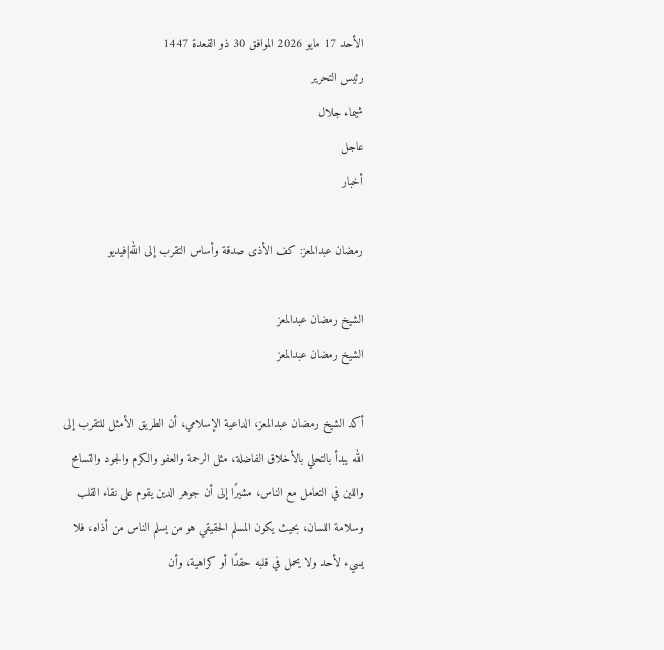الأحد 17 مايو 2026 الموافق 30 ذو القعدة 1447
رئيس التحرير
شيماء جلال
عاجل
أخبار

رمضان عبدالمعز: كف الأذى صدقة وأساس التقرب إلى الله|فيديو

الشيخ رمضان عبدالمعز
الشيخ رمضان عبدالمعز

أكد الشيخ رمضان عبدالمعز، الداعية الإسلامي، أن الطريق الأمثل للتقرب إلى الله يبدأ بالتحلي بالأخلاق الفاضلة، مثل الرحمة والعفو والكرم والجود والتسامح واللين في التعامل مع الناس، مشيرًا إلى أن جوهر الدين يقوم على نقاء القلب وسلامة اللسان، بحيث يكون المسلم الحقيقي هو من يسلم الناس من أذاه، فلا يسيء لأحد ولا يحمل في قلبه حقدًا أو كراهية، وأن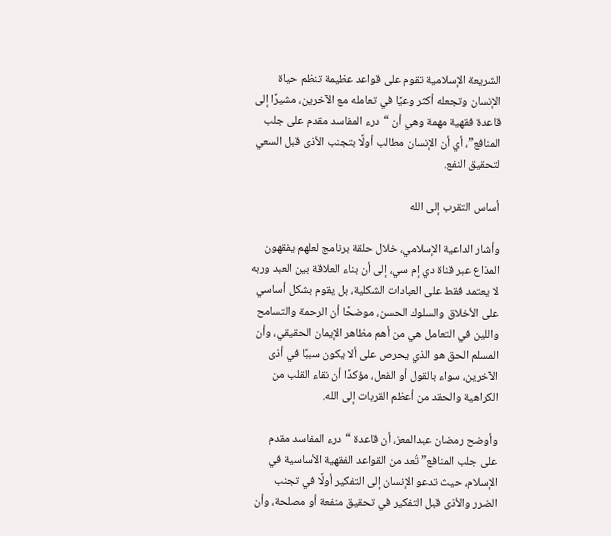الشريعة الإسلامية تقوم على قواعد عظيمة تنظم حياة الإنسان وتجعله أكثر وعيًا في تعامله مع الآخرين، مشيرًا إلى قاعدة فقهية مهمة وهي أن “درء المفاسد مقدم على جلب المنافع”، أي أن الإنسان مطالب أولًا بتجنب الأذى قبل السعي لتحقيق النفع.

أساس التقرب إلى الله

وأشار الداعية الإسلامي، خلال حلقة برنامج لعلهم يفقهون المذاع عبر قناة دي إم سي، إلى أن بناء العلاقة بين العبد وربه لا يعتمد فقط على العبادات الشكلية، بل يقوم بشكل أساسي على الأخلاق والسلوك الحسن، موضحًا أن الرحمة والتسامح واللين في التعامل هي من أهم مظاهر الإيمان الحقيقي، وأن المسلم الحق هو الذي يحرص على ألا يكون سببًا في أذى الآخرين، سواء بالقول أو الفعل، مؤكدًا أن نقاء القلب من الكراهية والحقد من أعظم القربات إلى الله.

وأوضح رمضان عبدالمعز، أن قاعدة “درء المفاسد مقدم على جلب المنافع” تُعد من القواعد الفقهية الأساسية في الإسلام، حيث تدعو الإنسان إلى التفكير أولًا في تجنب الضرر والأذى قبل التفكير في تحقيق منفعة أو مصلحة، وأن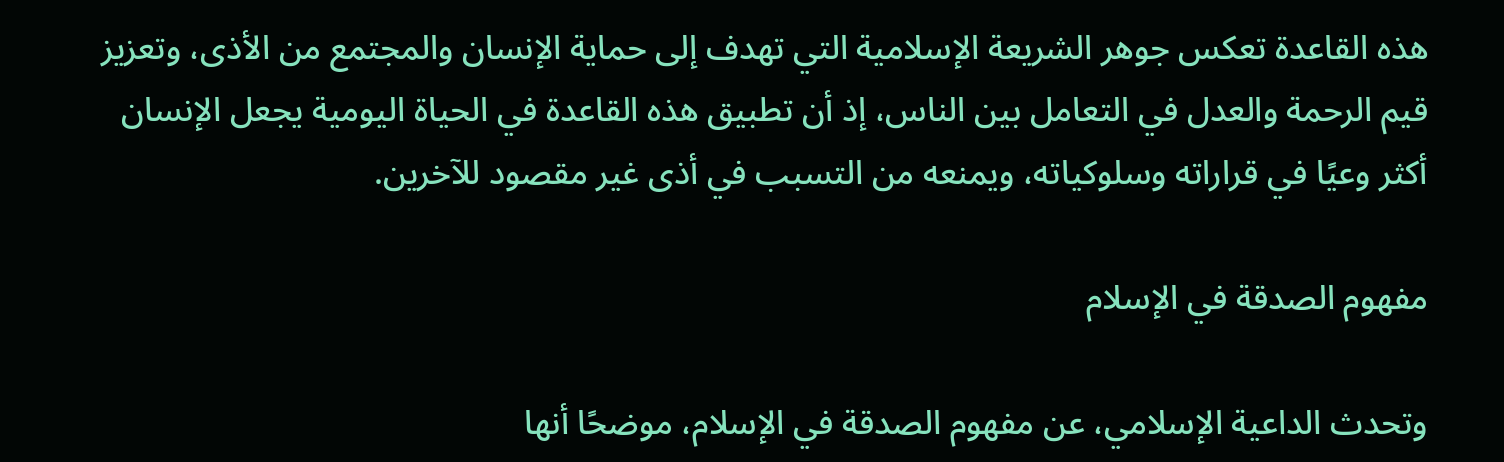هذه القاعدة تعكس جوهر الشريعة الإسلامية التي تهدف إلى حماية الإنسان والمجتمع من الأذى، وتعزيز قيم الرحمة والعدل في التعامل بين الناس، إذ أن تطبيق هذه القاعدة في الحياة اليومية يجعل الإنسان أكثر وعيًا في قراراته وسلوكياته، ويمنعه من التسبب في أذى غير مقصود للآخرين.

مفهوم الصدقة في الإسلام

وتحدث الداعية الإسلامي، عن مفهوم الصدقة في الإسلام، موضحًا أنها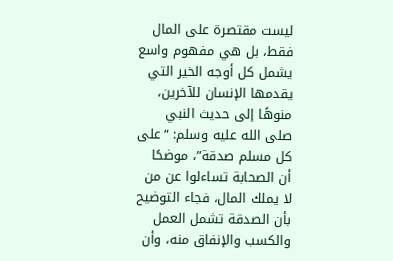ليست مقتصرة على المال فقط، بل هي مفهوم واسع يشمل كل أوجه الخير التي يقدمها الإنسان للآخرين، منوهًا إلى حديث النبي صلى الله عليه وسلم: “على كل مسلم صدقة”، موضحًا أن الصحابة تساءلوا عن من لا يملك المال، فجاء التوضيح بأن الصدقة تشمل العمل والكسب والإنفاق منه، وأن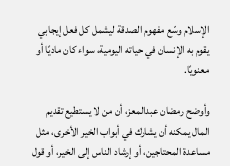الإسلام وسّع مفهوم الصدقة ليشمل كل فعل إيجابي يقوم به الإنسان في حياته اليومية، سواء كان ماديًا أو معنويًا.

وأوضح رمضان عبدالمعز، أن من لا يستطيع تقديم المال يمكنه أن يشارك في أبواب الخير الأخرى، مثل مساعدة المحتاجين، أو إرشاد الناس إلى الخير، أو قول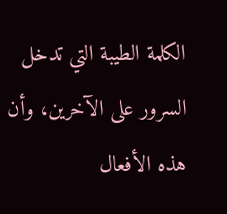الكلمة الطيبة التي تدخل السرور على الآخرين، وأن هذه الأفعال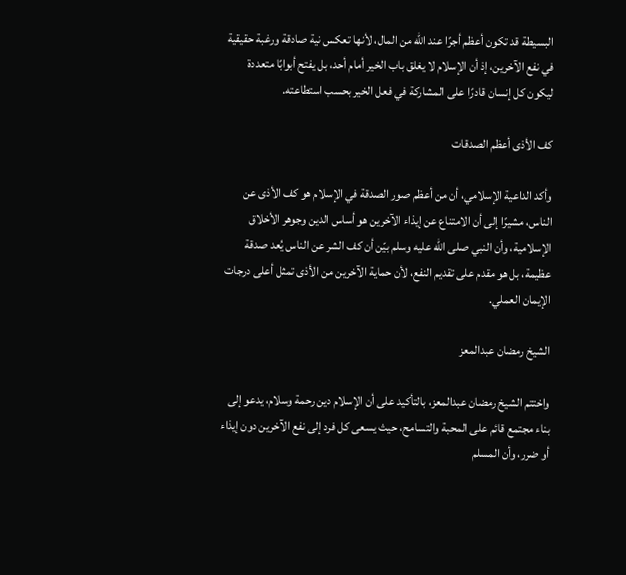البسيطة قد تكون أعظم أجرًا عند الله من المال، لأنها تعكس نية صادقة ورغبة حقيقية في نفع الآخرين، إذ أن الإسلام لا يغلق باب الخير أمام أحد، بل يفتح أبوابًا متعددة ليكون كل إنسان قادرًا على المشاركة في فعل الخير بحسب استطاعته.

كف الأذى أعظم الصدقات

وأكد الداعية الإسلامي، أن من أعظم صور الصدقة في الإسلام هو كف الأذى عن الناس، مشيرًا إلى أن الامتناع عن إيذاء الآخرين هو أساس الدين وجوهر الأخلاق الإسلامية، وأن النبي صلى الله عليه وسلم بيّن أن كف الشر عن الناس يُعد صدقة عظيمة، بل هو مقدم على تقديم النفع، لأن حماية الآخرين من الأذى تمثل أعلى درجات الإيمان العملي.

الشيخ رمضان عبدالمعز

واختتم الشيخ رمضان عبدالمعز، بالتأكيد على أن الإسلام دين رحمة وسلام، يدعو إلى بناء مجتمع قائم على المحبة والتسامح، حيث يسعى كل فرد إلى نفع الآخرين دون إيذاء أو ضرر، وأن المسلم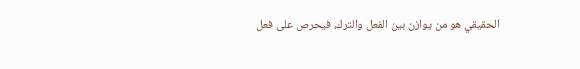الحقيقي هو من يوازن بين الفعل والترك، فيحرص على فعل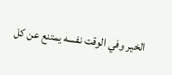الخير وفي الوقت نفسه يمتنع عن كل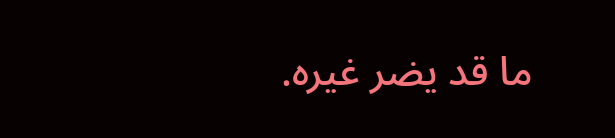ما قد يضر غيره.